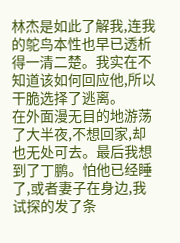林杰是如此了解我,连我的鸵鸟本性也早已透析得一清二楚。我实在不知道该如何回应他,所以干脆选择了逃离。
在外面漫无目的地游荡了大半夜,不想回家,却也无处可去。最后我想到了丁鹏。怕他已经睡了,或者妻子在身边,我试探的发了条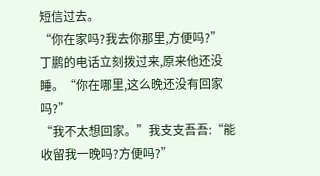短信过去。
“你在家吗?我去你那里,方便吗?”
丁鹏的电话立刻拨过来,原来他还没睡。“你在哪里,这么晚还没有回家吗?”
“我不太想回家。”我支支吾吾:“能收留我一晚吗?方便吗?”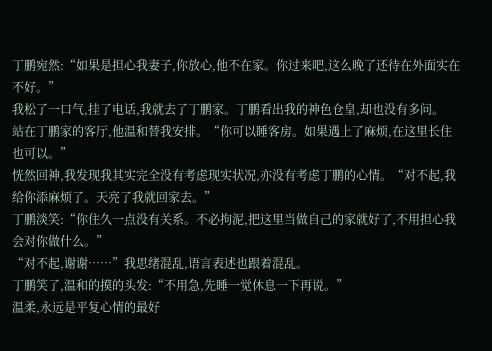丁鹏宛然:“如果是担心我妻子,你放心,他不在家。你过来吧,这么晚了还待在外面实在不好。”
我松了一口气,挂了电话,我就去了丁鹏家。丁鹏看出我的神色仓皇,却也没有多问。
站在丁鹏家的客厅,他温和替我安排。“你可以睡客房。如果遇上了麻烦,在这里长住也可以。”
恍然回神,我发现我其实完全没有考虑现实状况,亦没有考虑丁鹏的心情。“对不起,我给你添麻烦了。天亮了我就回家去。”
丁鹏淡笑:“你住久一点没有关系。不必拘泥,把这里当做自己的家就好了,不用担心我会对你做什么。”
“对不起,谢谢……”我思绪混乱,语言表述也跟着混乱。
丁鹏笑了,温和的摸的头发:“不用急,先睡一觉休息一下再说。”
温柔,永远是平复心情的最好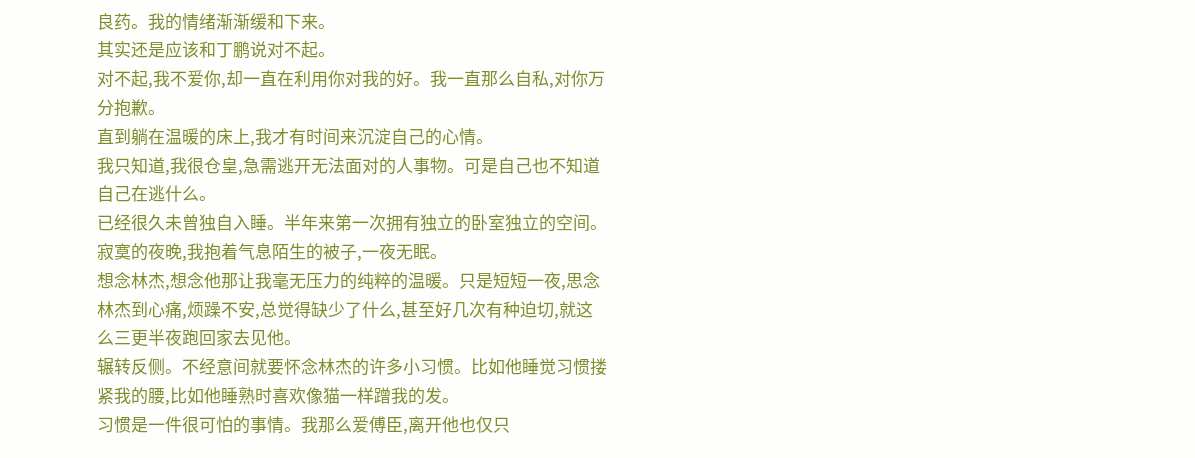良药。我的情绪渐渐缓和下来。
其实还是应该和丁鹏说对不起。
对不起,我不爱你,却一直在利用你对我的好。我一直那么自私,对你万分抱歉。
直到躺在温暖的床上,我才有时间来沉淀自己的心情。
我只知道,我很仓皇,急需逃开无法面对的人事物。可是自己也不知道自己在逃什么。
已经很久未曾独自入睡。半年来第一次拥有独立的卧室独立的空间。寂寞的夜晚,我抱着气息陌生的被子,一夜无眠。
想念林杰,想念他那让我毫无压力的纯粹的温暖。只是短短一夜,思念林杰到心痛,烦躁不安,总觉得缺少了什么,甚至好几次有种迫切,就这么三更半夜跑回家去见他。
辗转反侧。不经意间就要怀念林杰的许多小习惯。比如他睡觉习惯搂紧我的腰,比如他睡熟时喜欢像猫一样蹭我的发。
习惯是一件很可怕的事情。我那么爱傅臣,离开他也仅只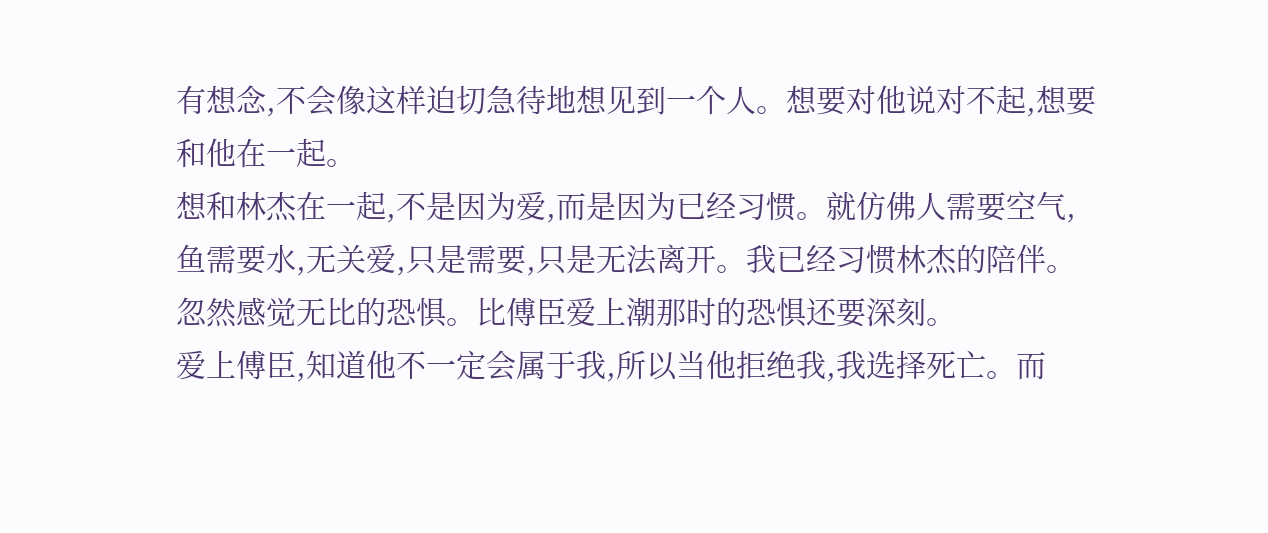有想念,不会像这样迫切急待地想见到一个人。想要对他说对不起,想要和他在一起。
想和林杰在一起,不是因为爱,而是因为已经习惯。就仿佛人需要空气,鱼需要水,无关爱,只是需要,只是无法离开。我已经习惯林杰的陪伴。
忽然感觉无比的恐惧。比傅臣爱上潮那时的恐惧还要深刻。
爱上傅臣,知道他不一定会属于我,所以当他拒绝我,我选择死亡。而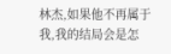林杰,如果他不再属于我,我的结局会是怎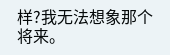样?我无法想象那个将来。